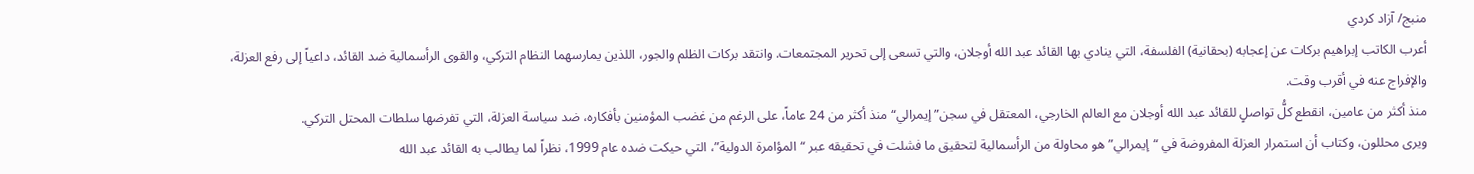منبج/ آزاد كردي
أعرب الكاتب إبراهيم بركات عن إعجابه (بحقانية) الفلسفة، التي ينادي بها القائد عبد الله أوجلان، والتي تسعى إلى تحرير المجتمعات. وانتقد بركات الظلم والجور، اللذين يمارسهما النظام التركي، والقوى الرأسمالية ضد القائد، داعياً إلى رفع العزلة، والإفراج عنه في أقرب وقت.
منذ أكثر من عامين، انقطع كلُّ تواصلٍ للقائد عبد الله أوجلان مع العالم الخارجي، المعتقل في سجن” إيمرالي“ منذ أكثر من 24 عاماً، على الرغم من غضب المؤمنين بأفكاره، ضد سياسة العزلة، التي تفرضها سلطات المحتل التركي.
ويرى محللون، وكتاب أن استمرار العزلة المفروضة في “إيمرالي” هو محاولة من الرأسمالية لتحقيق ما فشلت في تحقيقه عبر “المؤامرة الدولية”، التي حيكت ضده عام 1999، نظراً لما يطالب به القائد عبد الله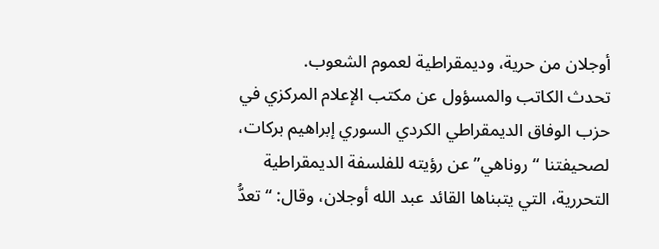أوجلان من حرية، وديمقراطية لعموم الشعوب.
تحدث الكاتب والمسؤول عن مكتب الإعلام المركزي في حزب الوفاق الديمقراطي الكردي السوري إبراهيم بركات، لصحيفتنا “روناهي” عن رؤيته للفلسفة الديمقراطية التحررية، التي يتبناها القائد عبد الله أوجلان، وقال: “تعدُّ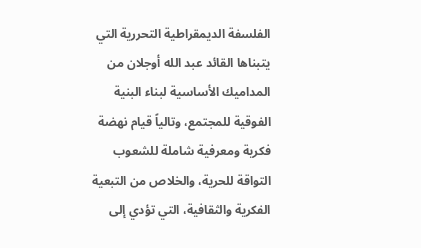الفلسفة الديمقراطية التحررية التي يتبناها القائد عبد الله أوجلان من المداميك الأساسية لبناء البنية الفوقية للمجتمع، وتالياً قيام نهضة فكرية ومعرفية شاملة للشعوب التواقة للحرية، والخلاص من التبعية الفكرية والثقافية، التي تؤدي إلى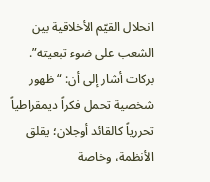انحلال القيّم الأخلاقية بين الشعب على ضوء تبعيته”.
بركات أشار إلى أن: “ظهور شخصية تحمل فكراً ديمقراطياً تحررياً كالقائد أوجلان؛ يقلق الأنظمة، وخاصة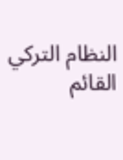النظام التركي القائم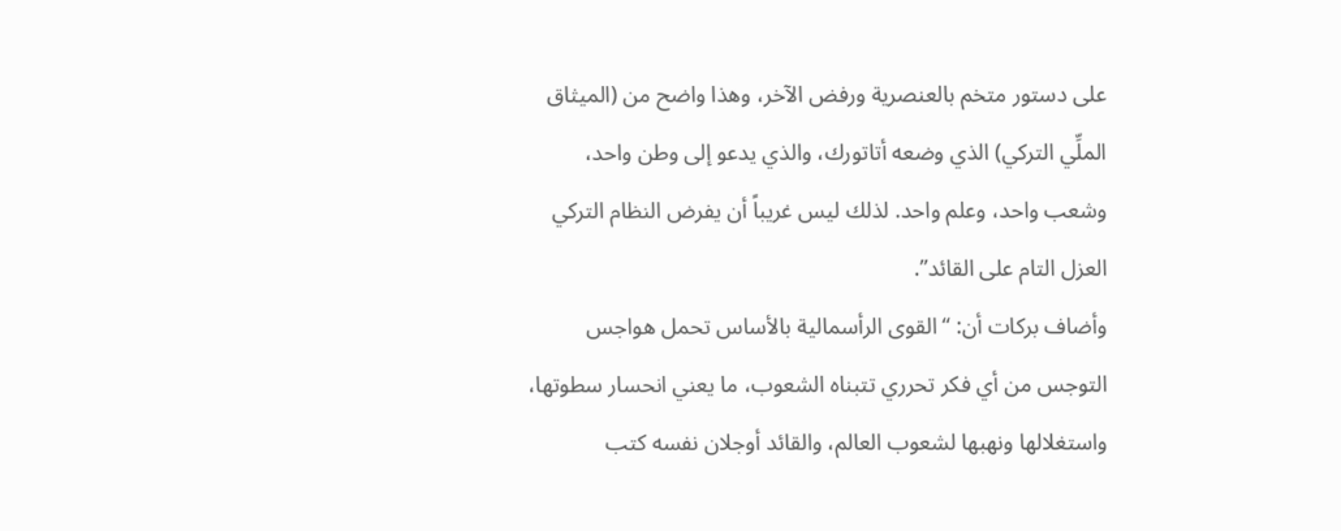على دستور متخم بالعنصرية ورفض الآخر، وهذا واضح من (الميثاق الملِّي التركي) الذي وضعه أتاتورك، والذي يدعو إلى وطن واحد، وشعب واحد، وعلم واحد. لذلك ليس غريباً أن يفرض النظام التركي العزل التام على القائد”.
وأضاف بركات أن: “القوى الرأسمالية بالأساس تحمل هواجس التوجس من أي فكر تحرري تتبناه الشعوب، ما يعني انحسار سطوتها، واستغلالها ونهبها لشعوب العالم، والقائد أوجلان نفسه كتب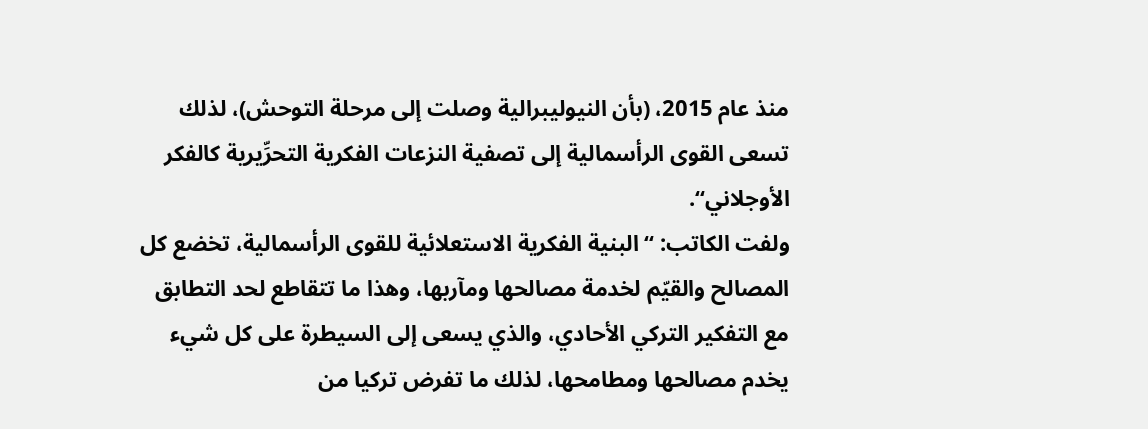منذ عام 2015، (بأن النيوليبرالية وصلت إلى مرحلة التوحش)، لذلك تسعى القوى الرأسمالية إلى تصفية النزعات الفكرية التحرِّيرية كالفكر الأوجلاني“.
ولفت الكاتب: “البنية الفكرية الاستعلائية للقوى الرأسمالية، تخضع كل المصالح والقيّم لخدمة مصالحها ومآربها، وهذا ما تتقاطع لحد التطابق مع التفكير التركي الأحادي، والذي يسعى إلى السيطرة على كل شيء يخدم مصالحها ومطامحها، لذلك ما تفرض تركيا من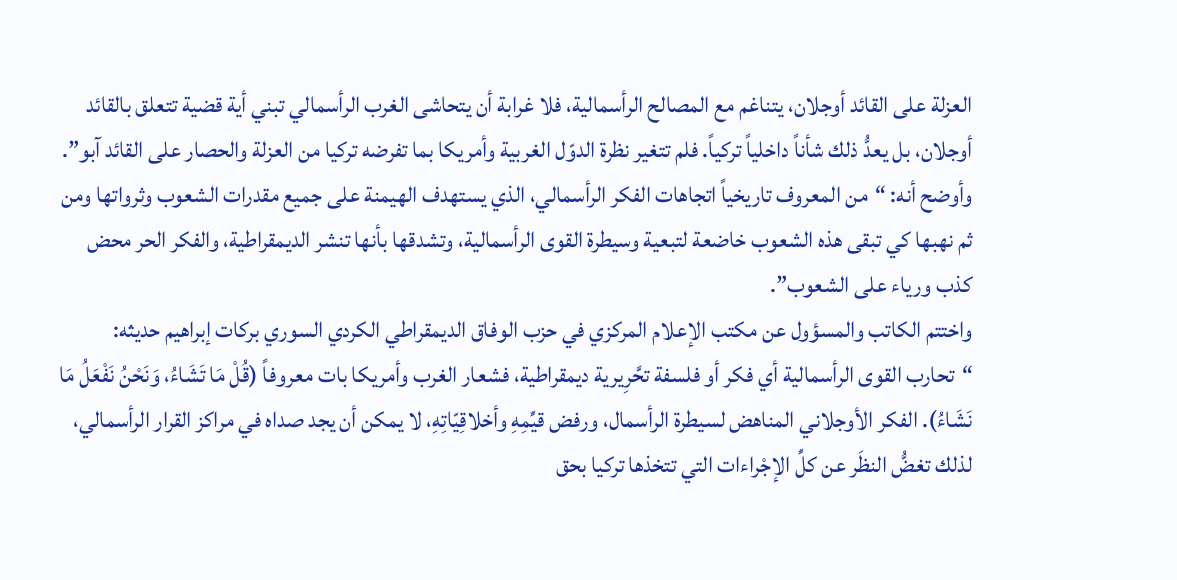العزلة على القائد أوجلان، يتناغم مع المصالح الرأسمالية، فلا غرابة أن يتحاشى الغرب الرأسمالي تبني أية قضية تتعلق بالقائد أوجلان، بل يعدُّ ذلك شأناً داخلياً تركياً. فلم تتغير نظرة الدوّل الغربية وأمريكا بما تفرضه تركيا من العزلة والحصار على القائد آبو”.
وأوضح أنه: “من المعروف تاريخياً اتجاهات الفكر الرأسمالي، الذي يستهدف الهيمنة على جميع مقدرات الشعوب وثرواتها ومن ثم نهبها كي تبقى هذه الشعوب خاضعة لتبعية وسيطرة القوى الرأسمالية، وتشدقها بأنها تنشر الديمقراطية، والفكر الحر محض كذب ورياء على الشعوب”.
واختتم الكاتب والمسؤول عن مكتب الإعلام المركزي في حزب الوفاق الديمقراطي الكردي السوري بركات إبراهيم حديثه: “تحارب القوى الرأسمالية أي فكر أو فلسفة تحَّرِيرية ديمقراطية، فشعار الغرب وأمريكا بات معروفاً (قُلْ مَا تَشَاءُ، وَنَحْنُ نَفْعَلُ مَا نَشَاءُ). الفكر الأوجلاني المناهض لسيطرة الرأسمال، ورفض قيِّمِهِ وأخلاقِيّاتِهِ، لا يمكن أن يجد صداه في مراكز القرار الرأسمالي، لذلك تغضُّ النظَر عن كلِّ الإجْراءات التي تتخذها تركيا بحق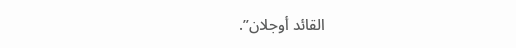القائد أوجلان”.